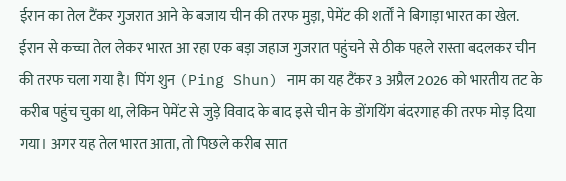ईरान का तेल टैंकर गुजरात आने के बजाय चीन की तरफ मुड़ा, पेमेंट की शर्तों ने बिगाड़ा भारत का खेल.
ईरान से कच्चा तेल लेकर भारत आ रहा एक बड़ा जहाज गुजरात पहुंचने से ठीक पहले रास्ता बदलकर चीन की तरफ चला गया है। पिंग शुन (Ping Shun) नाम का यह टैंकर 3 अप्रैल 2026 को भारतीय तट के करीब पहुंच चुका था, लेकिन पेमेंट से जुड़े विवाद के बाद इसे चीन के डोंगयिंग बंदरगाह की तरफ मोड़ दिया गया। अगर यह तेल भारत आता, तो पिछले करीब सात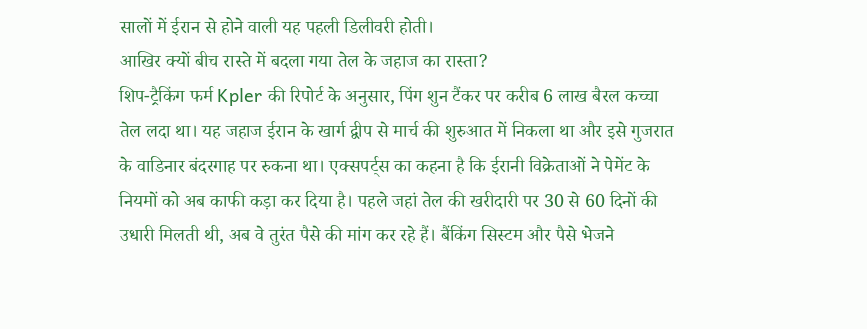सालों में ईरान से होने वाली यह पहली डिलीवरी होती।
आखिर क्यों बीच रास्ते में बदला गया तेल के जहाज का रास्ता?
शिप-ट्रैकिंग फर्म Kpler की रिपोर्ट के अनुसार, पिंग शुन टैंकर पर करीब 6 लाख बैरल कच्चा तेल लदा था। यह जहाज ईरान के खार्ग द्वीप से मार्च की शुरुआत में निकला था और इसे गुजरात के वाडिनार बंदरगाह पर रुकना था। एक्सपर्ट्स का कहना है कि ईरानी विक्रेताओं ने पेमेंट के नियमों को अब काफी कड़ा कर दिया है। पहले जहां तेल की खरीदारी पर 30 से 60 दिनों की उधारी मिलती थी, अब वे तुरंत पैसे की मांग कर रहे हैं। बैंकिंग सिस्टम और पैसे भेजने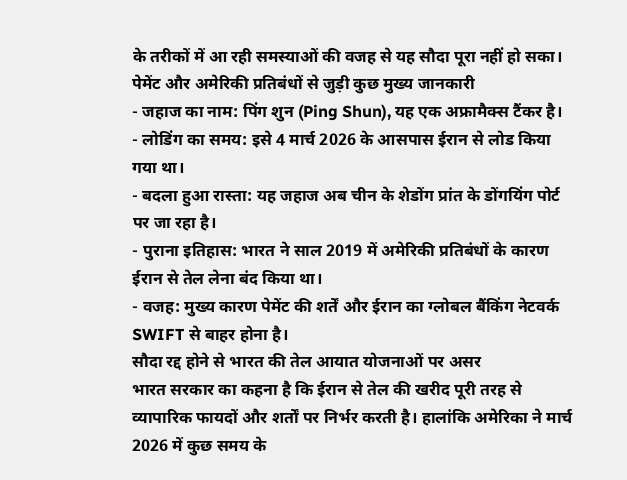के तरीकों में आ रही समस्याओं की वजह से यह सौदा पूरा नहीं हो सका।
पेमेंट और अमेरिकी प्रतिबंधों से जुड़ी कुछ मुख्य जानकारी
- जहाज का नाम: पिंग शुन (Ping Shun), यह एक अफ्रामैक्स टैंकर है।
- लोडिंग का समय: इसे 4 मार्च 2026 के आसपास ईरान से लोड किया गया था।
- बदला हुआ रास्ता: यह जहाज अब चीन के शेडोंग प्रांत के डोंगयिंग पोर्ट पर जा रहा है।
- पुराना इतिहास: भारत ने साल 2019 में अमेरिकी प्रतिबंधों के कारण ईरान से तेल लेना बंद किया था।
- वजह: मुख्य कारण पेमेंट की शर्तें और ईरान का ग्लोबल बैंकिंग नेटवर्क SWIFT से बाहर होना है।
सौदा रद्द होने से भारत की तेल आयात योजनाओं पर असर
भारत सरकार का कहना है कि ईरान से तेल की खरीद पूरी तरह से व्यापारिक फायदों और शर्तों पर निर्भर करती है। हालांकि अमेरिका ने मार्च 2026 में कुछ समय के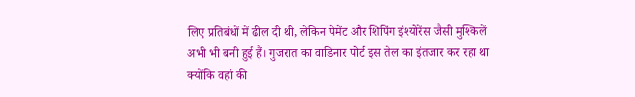लिए प्रतिबंधों में ढील दी थी, लेकिन पेमेंट और शिपिंग इंश्योरेंस जैसी मुश्किलें अभी भी बनी हुई हैं। गुजरात का वाडिनार पोर्ट इस तेल का इंतजार कर रहा था क्योंकि वहां की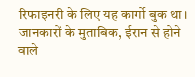रिफाइनरी के लिए यह कार्गो बुक था। जानकारों के मुताबिक, ईरान से होने वाले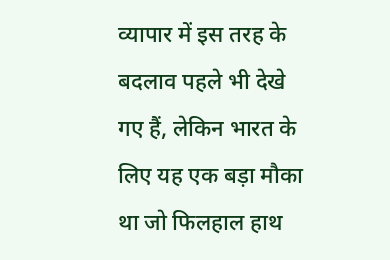व्यापार में इस तरह के बदलाव पहले भी देखे गए हैं, लेकिन भारत के लिए यह एक बड़ा मौका था जो फिलहाल हाथ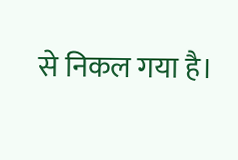से निकल गया है।